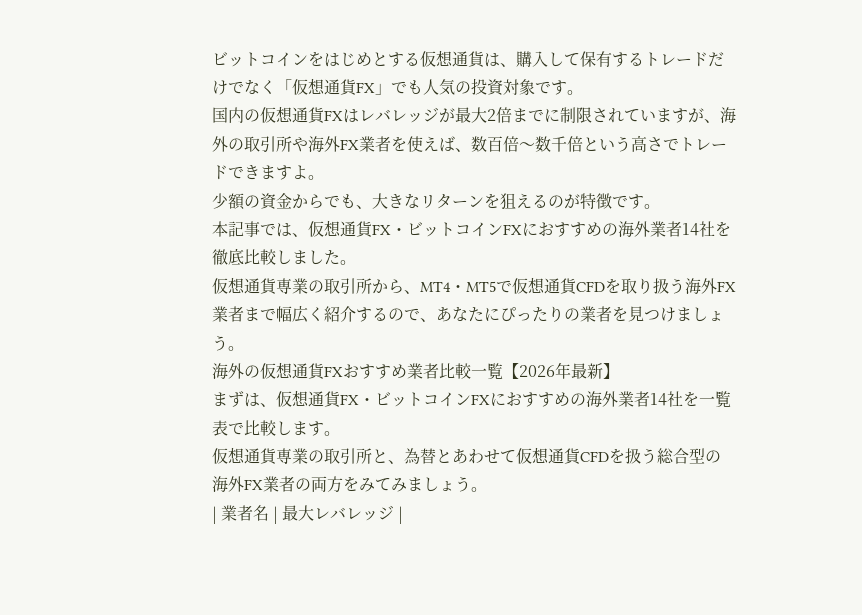ビットコインをはじめとする仮想通貨は、購入して保有するトレードだけでなく「仮想通貨FX」でも人気の投資対象です。
国内の仮想通貨FXはレバレッジが最大2倍までに制限されていますが、海外の取引所や海外FX業者を使えば、数百倍〜数千倍という高さでトレードできますよ。
少額の資金からでも、大きなリターンを狙えるのが特徴です。
本記事では、仮想通貨FX・ビットコインFXにおすすめの海外業者14社を徹底比較しました。
仮想通貨専業の取引所から、MT4・MT5で仮想通貨CFDを取り扱う海外FX業者まで幅広く紹介するので、あなたにぴったりの業者を見つけましょう。
海外の仮想通貨FXおすすめ業者比較一覧【2026年最新】
まずは、仮想通貨FX・ビットコインFXにおすすめの海外業者14社を一覧表で比較します。
仮想通貨専業の取引所と、為替とあわせて仮想通貨CFDを扱う総合型の海外FX業者の両方をみてみましょう。
| 業者名 | 最大レバレッジ |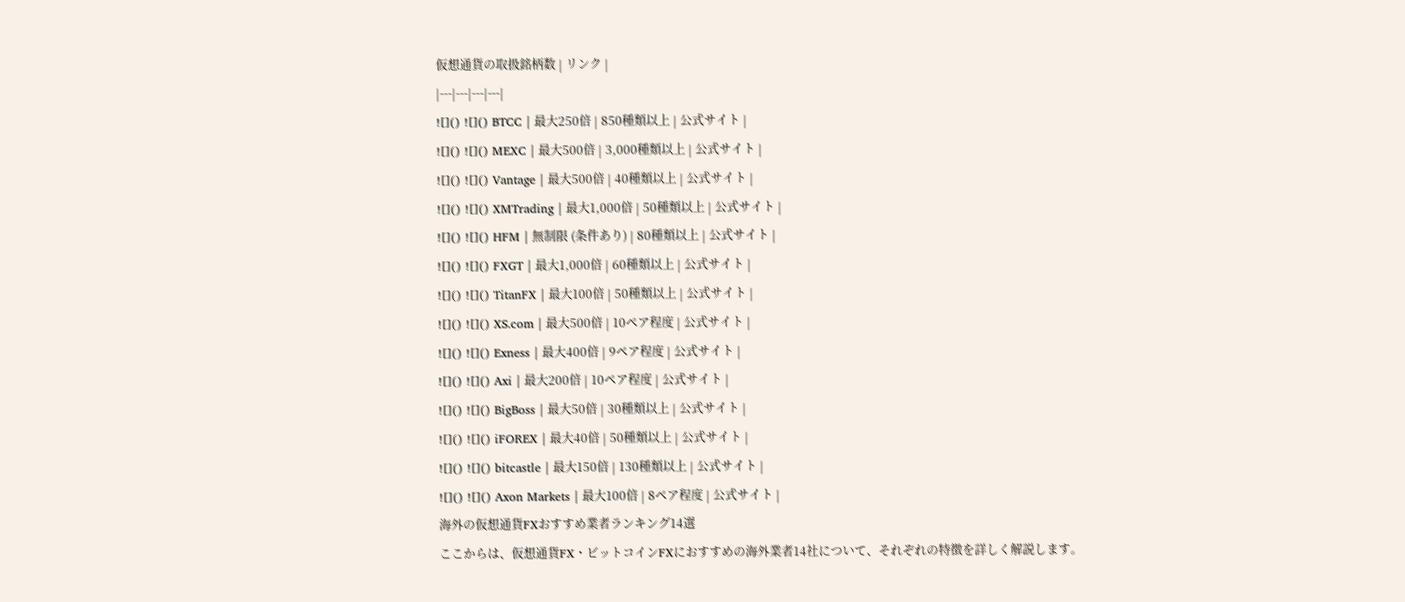仮想通貨の取扱銘柄数 | リンク |
|---|---|---|---|
![]() ![]() BTCC | 最大250倍 | 850種類以上 | 公式サイト |
![]() ![]() MEXC | 最大500倍 | 3,000種類以上 | 公式サイト |
![]() ![]() Vantage | 最大500倍 | 40種類以上 | 公式サイト |
![]() ![]() XMTrading | 最大1,000倍 | 50種類以上 | 公式サイト |
![]() ![]() HFM | 無制限 (条件あり) | 80種類以上 | 公式サイト |
![]() ![]() FXGT | 最大1,000倍 | 60種類以上 | 公式サイト |
![]() ![]() TitanFX | 最大100倍 | 50種類以上 | 公式サイト |
![]() ![]() XS.com | 最大500倍 | 10ペア程度 | 公式サイト |
![]() ![]() Exness | 最大400倍 | 9ペア程度 | 公式サイト |
![]() ![]() Axi | 最大200倍 | 10ペア程度 | 公式サイト |
![]() ![]() BigBoss | 最大50倍 | 30種類以上 | 公式サイト |
![]() ![]() iFOREX | 最大40倍 | 50種類以上 | 公式サイト |
![]() ![]() bitcastle | 最大150倍 | 130種類以上 | 公式サイト |
![]() ![]() Axon Markets | 最大100倍 | 8ペア程度 | 公式サイト |
海外の仮想通貨FXおすすめ業者ランキング14選
ここからは、仮想通貨FX・ビットコインFXにおすすめの海外業者14社について、それぞれの特徴を詳しく解説します。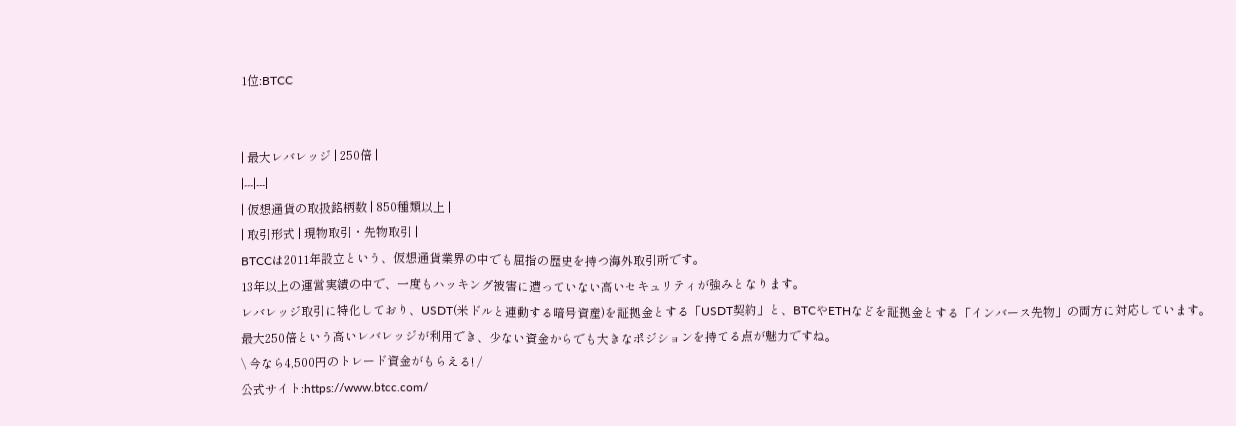1位:BTCC


| 最大レバレッジ | 250倍 |
|---|---|
| 仮想通貨の取扱銘柄数 | 850種類以上 |
| 取引形式 | 現物取引・先物取引 |
BTCCは2011年設立という、仮想通貨業界の中でも屈指の歴史を持つ海外取引所です。
13年以上の運営実績の中で、一度もハッキング被害に遭っていない高いセキュリティが強みとなります。
レバレッジ取引に特化しており、USDT(米ドルと連動する暗号資産)を証拠金とする「USDT契約」と、BTCやETHなどを証拠金とする「インバース先物」の両方に対応しています。
最大250倍という高いレバレッジが利用でき、少ない資金からでも大きなポジションを持てる点が魅力ですね。
\ 今なら4,500円のトレード資金がもらえる! /
公式サイト:https://www.btcc.com/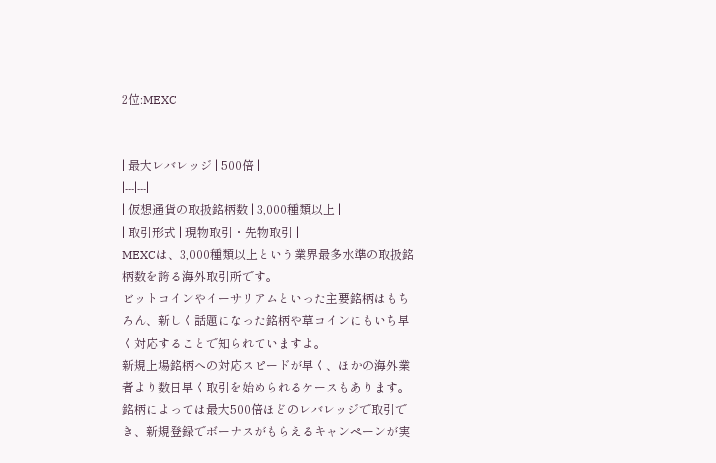2位:MEXC


| 最大レバレッジ | 500倍 |
|---|---|
| 仮想通貨の取扱銘柄数 | 3,000種類以上 |
| 取引形式 | 現物取引・先物取引 |
MEXCは、3,000種類以上という業界最多水準の取扱銘柄数を誇る海外取引所です。
ビットコインやイーサリアムといった主要銘柄はもちろん、新しく話題になった銘柄や草コインにもいち早く対応することで知られていますよ。
新規上場銘柄への対応スピードが早く、ほかの海外業者より数日早く取引を始められるケースもあります。
銘柄によっては最大500倍ほどのレバレッジで取引でき、新規登録でボーナスがもらえるキャンペーンが実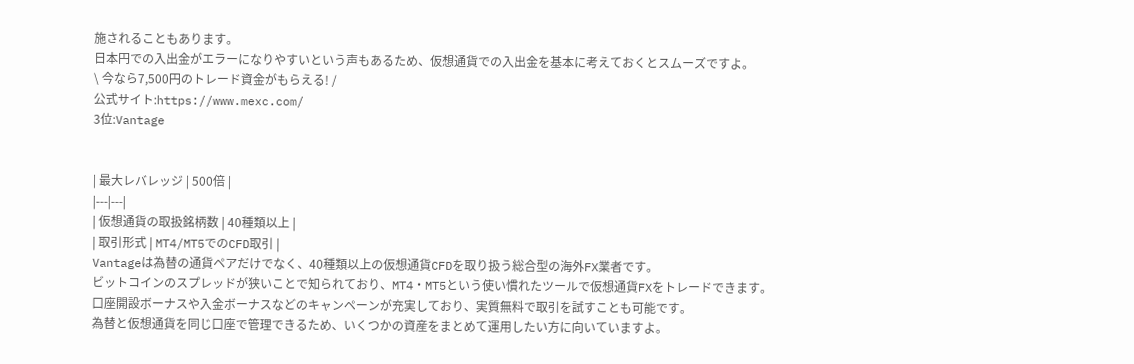施されることもあります。
日本円での入出金がエラーになりやすいという声もあるため、仮想通貨での入出金を基本に考えておくとスムーズですよ。
\ 今なら7,500円のトレード資金がもらえる! /
公式サイト:https://www.mexc.com/
3位:Vantage


| 最大レバレッジ | 500倍 |
|---|---|
| 仮想通貨の取扱銘柄数 | 40種類以上 |
| 取引形式 | MT4/MT5でのCFD取引 |
Vantageは為替の通貨ペアだけでなく、40種類以上の仮想通貨CFDを取り扱う総合型の海外FX業者です。
ビットコインのスプレッドが狭いことで知られており、MT4・MT5という使い慣れたツールで仮想通貨FXをトレードできます。
口座開設ボーナスや入金ボーナスなどのキャンペーンが充実しており、実質無料で取引を試すことも可能です。
為替と仮想通貨を同じ口座で管理できるため、いくつかの資産をまとめて運用したい方に向いていますよ。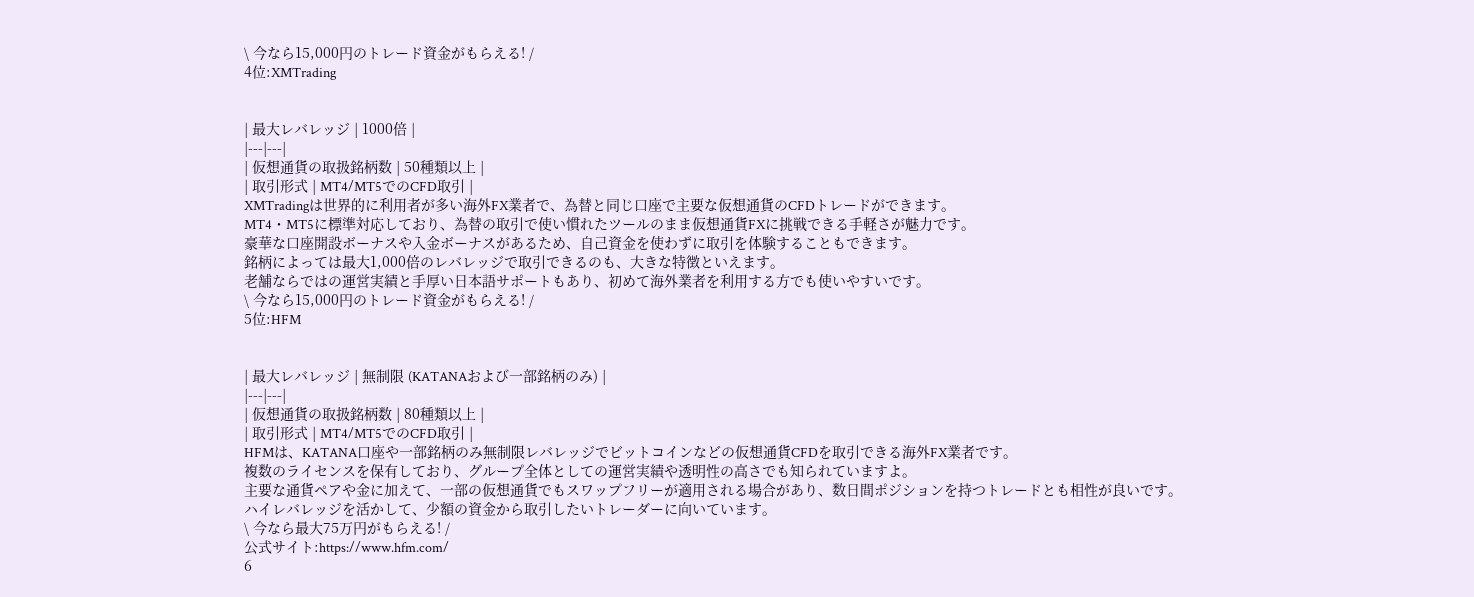\ 今なら15,000円のトレード資金がもらえる! /
4位:XMTrading


| 最大レバレッジ | 1000倍 |
|---|---|
| 仮想通貨の取扱銘柄数 | 50種類以上 |
| 取引形式 | MT4/MT5でのCFD取引 |
XMTradingは世界的に利用者が多い海外FX業者で、為替と同じ口座で主要な仮想通貨のCFDトレードができます。
MT4・MT5に標準対応しており、為替の取引で使い慣れたツールのまま仮想通貨FXに挑戦できる手軽さが魅力です。
豪華な口座開設ボーナスや入金ボーナスがあるため、自己資金を使わずに取引を体験することもできます。
銘柄によっては最大1,000倍のレバレッジで取引できるのも、大きな特徴といえます。
老舗ならではの運営実績と手厚い日本語サポートもあり、初めて海外業者を利用する方でも使いやすいです。
\ 今なら15,000円のトレード資金がもらえる! /
5位:HFM


| 最大レバレッジ | 無制限 (KATANAおよび一部銘柄のみ) |
|---|---|
| 仮想通貨の取扱銘柄数 | 80種類以上 |
| 取引形式 | MT4/MT5でのCFD取引 |
HFMは、KATANA口座や一部銘柄のみ無制限レバレッジでビットコインなどの仮想通貨CFDを取引できる海外FX業者です。
複数のライセンスを保有しており、グループ全体としての運営実績や透明性の高さでも知られていますよ。
主要な通貨ペアや金に加えて、一部の仮想通貨でもスワップフリーが適用される場合があり、数日間ポジションを持つトレードとも相性が良いです。
ハイレバレッジを活かして、少額の資金から取引したいトレーダーに向いています。
\ 今なら最大75万円がもらえる! /
公式サイト:https://www.hfm.com/
6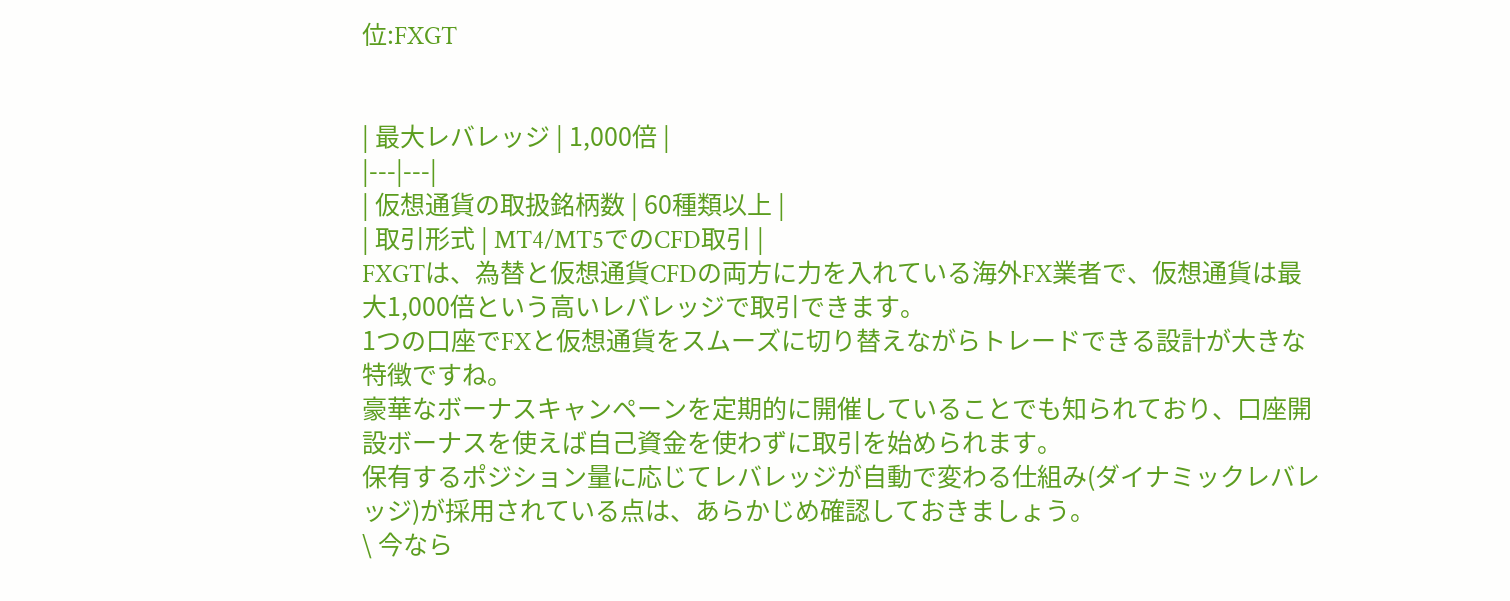位:FXGT


| 最大レバレッジ | 1,000倍 |
|---|---|
| 仮想通貨の取扱銘柄数 | 60種類以上 |
| 取引形式 | MT4/MT5でのCFD取引 |
FXGTは、為替と仮想通貨CFDの両方に力を入れている海外FX業者で、仮想通貨は最大1,000倍という高いレバレッジで取引できます。
1つの口座でFXと仮想通貨をスムーズに切り替えながらトレードできる設計が大きな特徴ですね。
豪華なボーナスキャンペーンを定期的に開催していることでも知られており、口座開設ボーナスを使えば自己資金を使わずに取引を始められます。
保有するポジション量に応じてレバレッジが自動で変わる仕組み(ダイナミックレバレッジ)が採用されている点は、あらかじめ確認しておきましょう。
\ 今なら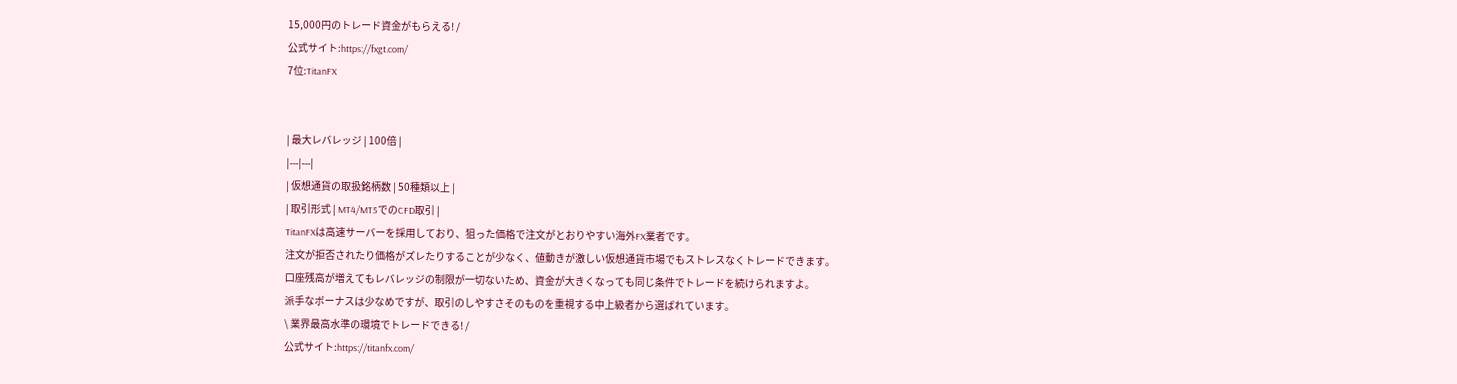15,000円のトレード資金がもらえる! /
公式サイト:https://fxgt.com/
7位:TitanFX


| 最大レバレッジ | 100倍 |
|---|---|
| 仮想通貨の取扱銘柄数 | 50種類以上 |
| 取引形式 | MT4/MT5でのCFD取引 |
TitanFXは高速サーバーを採用しており、狙った価格で注文がとおりやすい海外FX業者です。
注文が拒否されたり価格がズレたりすることが少なく、値動きが激しい仮想通貨市場でもストレスなくトレードできます。
口座残高が増えてもレバレッジの制限が一切ないため、資金が大きくなっても同じ条件でトレードを続けられますよ。
派手なボーナスは少なめですが、取引のしやすさそのものを重視する中上級者から選ばれています。
\ 業界最高水準の環境でトレードできる! /
公式サイト:https://titanfx.com/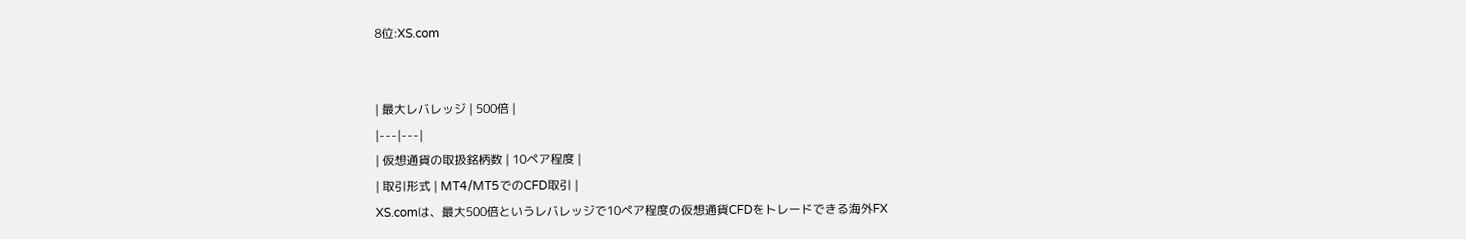8位:XS.com


| 最大レバレッジ | 500倍 |
|---|---|
| 仮想通貨の取扱銘柄数 | 10ペア程度 |
| 取引形式 | MT4/MT5でのCFD取引 |
XS.comは、最大500倍というレバレッジで10ペア程度の仮想通貨CFDをトレードできる海外FX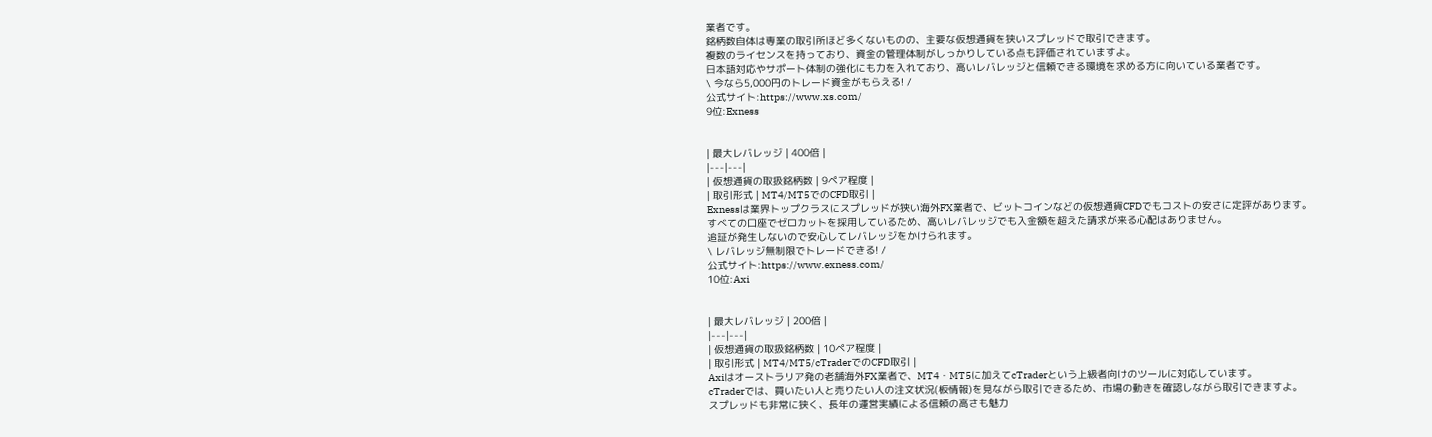業者です。
銘柄数自体は専業の取引所ほど多くないものの、主要な仮想通貨を狭いスプレッドで取引できます。
複数のライセンスを持っており、資金の管理体制がしっかりしている点も評価されていますよ。
日本語対応やサポート体制の強化にも力を入れており、高いレバレッジと信頼できる環境を求める方に向いている業者です。
\ 今なら5,000円のトレード資金がもらえる! /
公式サイト:https://www.xs.com/
9位:Exness


| 最大レバレッジ | 400倍 |
|---|---|
| 仮想通貨の取扱銘柄数 | 9ペア程度 |
| 取引形式 | MT4/MT5でのCFD取引 |
Exnessは業界トップクラスにスプレッドが狭い海外FX業者で、ビットコインなどの仮想通貨CFDでもコストの安さに定評があります。
すべての口座でゼロカットを採用しているため、高いレバレッジでも入金額を超えた請求が来る心配はありません。
追証が発生しないので安心してレバレッジをかけられます。
\ レバレッジ無制限でトレードできる! /
公式サイト:https://www.exness.com/
10位:Axi


| 最大レバレッジ | 200倍 |
|---|---|
| 仮想通貨の取扱銘柄数 | 10ペア程度 |
| 取引形式 | MT4/MT5/cTraderでのCFD取引 |
Axiはオーストラリア発の老舗海外FX業者で、MT4・MT5に加えてcTraderという上級者向けのツールに対応しています。
cTraderでは、買いたい人と売りたい人の注文状況(板情報)を見ながら取引できるため、市場の動きを確認しながら取引できますよ。
スプレッドも非常に狭く、長年の運営実績による信頼の高さも魅力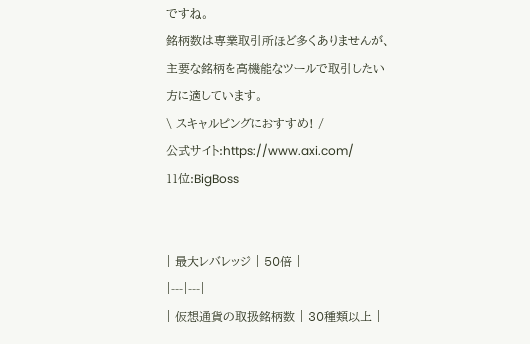ですね。
銘柄数は専業取引所ほど多くありませんが、主要な銘柄を高機能なツールで取引したい方に適しています。
\ スキャルピングにおすすめ! /
公式サイト:https://www.axi.com/
11位:BigBoss


| 最大レバレッジ | 50倍 |
|---|---|
| 仮想通貨の取扱銘柄数 | 30種類以上 |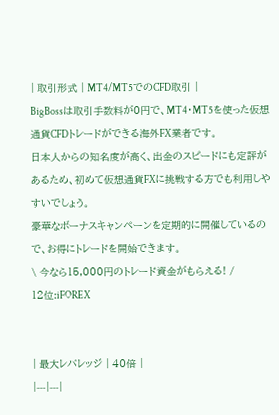| 取引形式 | MT4/MT5でのCFD取引 |
BigBossは取引手数料が0円で、MT4・MT5を使った仮想通貨CFDトレードができる海外FX業者です。
日本人からの知名度が高く、出金のスピードにも定評があるため、初めて仮想通貨FXに挑戦する方でも利用しやすいでしょう。
豪華なボーナスキャンペーンを定期的に開催しているので、お得にトレードを開始できます。
\ 今なら15,000円のトレード資金がもらえる! /
12位:iFOREX


| 最大レバレッジ | 40倍 |
|---|---|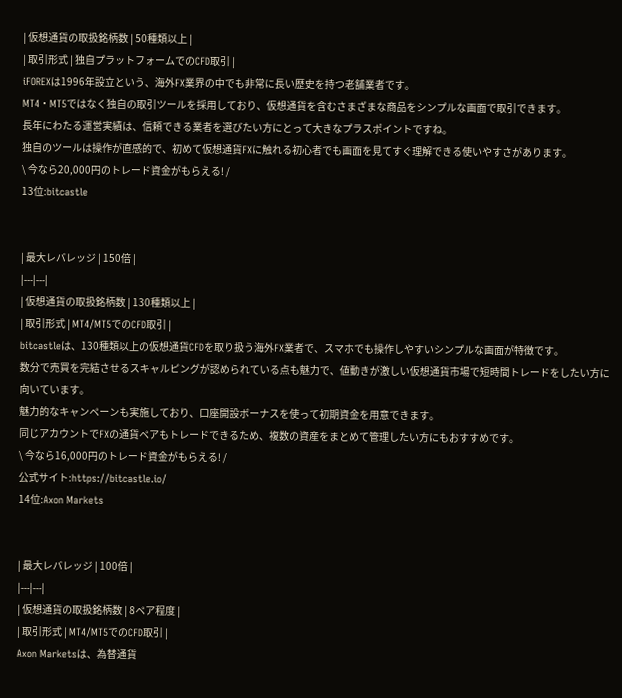| 仮想通貨の取扱銘柄数 | 50種類以上 |
| 取引形式 | 独自プラットフォームでのCFD取引 |
iFOREXは1996年設立という、海外FX業界の中でも非常に長い歴史を持つ老舗業者です。
MT4・MT5ではなく独自の取引ツールを採用しており、仮想通貨を含むさまざまな商品をシンプルな画面で取引できます。
長年にわたる運営実績は、信頼できる業者を選びたい方にとって大きなプラスポイントですね。
独自のツールは操作が直感的で、初めて仮想通貨FXに触れる初心者でも画面を見てすぐ理解できる使いやすさがあります。
\ 今なら20,000円のトレード資金がもらえる! /
13位:bitcastle


| 最大レバレッジ | 150倍 |
|---|---|
| 仮想通貨の取扱銘柄数 | 130種類以上 |
| 取引形式 | MT4/MT5でのCFD取引 |
bitcastleは、130種類以上の仮想通貨CFDを取り扱う海外FX業者で、スマホでも操作しやすいシンプルな画面が特徴です。
数分で売買を完結させるスキャルピングが認められている点も魅力で、値動きが激しい仮想通貨市場で短時間トレードをしたい方に向いています。
魅力的なキャンペーンも実施しており、口座開設ボーナスを使って初期資金を用意できます。
同じアカウントでFXの通貨ペアもトレードできるため、複数の資産をまとめて管理したい方にもおすすめです。
\ 今なら16,000円のトレード資金がもらえる! /
公式サイト:https://bitcastle.io/
14位:Axon Markets


| 最大レバレッジ | 100倍 |
|---|---|
| 仮想通貨の取扱銘柄数 | 8ペア程度 |
| 取引形式 | MT4/MT5でのCFD取引 |
Axon Marketsは、為替通貨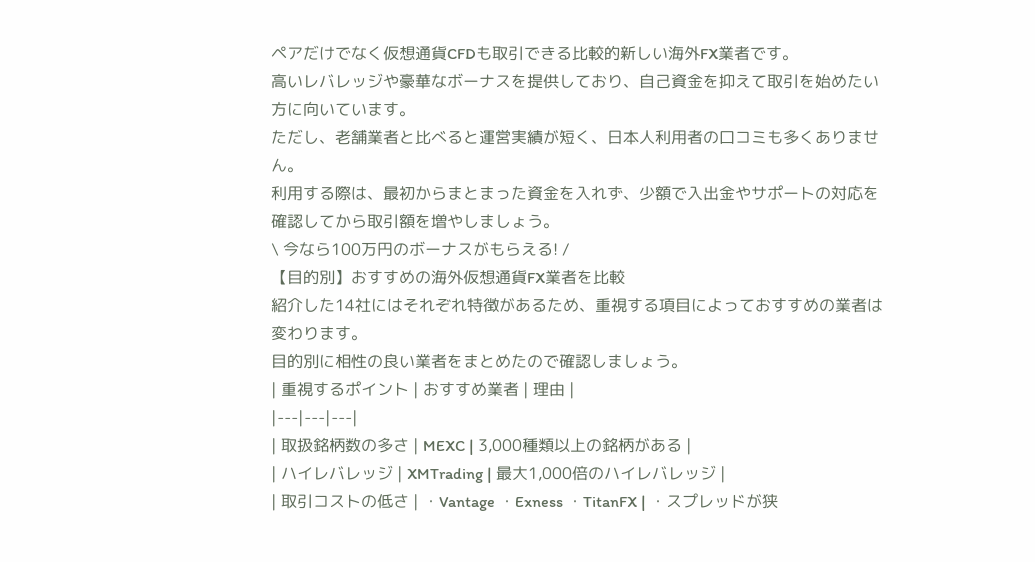ペアだけでなく仮想通貨CFDも取引できる比較的新しい海外FX業者です。
高いレバレッジや豪華なボーナスを提供しており、自己資金を抑えて取引を始めたい方に向いています。
ただし、老舗業者と比べると運営実績が短く、日本人利用者の口コミも多くありません。
利用する際は、最初からまとまった資金を入れず、少額で入出金やサポートの対応を確認してから取引額を増やしましょう。
\ 今なら100万円のボーナスがもらえる! /
【目的別】おすすめの海外仮想通貨FX業者を比較
紹介した14社にはそれぞれ特徴があるため、重視する項目によっておすすめの業者は変わります。
目的別に相性の良い業者をまとめたので確認しましょう。
| 重視するポイント | おすすめ業者 | 理由 |
|---|---|---|
| 取扱銘柄数の多さ | MEXC | 3,000種類以上の銘柄がある |
| ハイレバレッジ | XMTrading | 最大1,000倍のハイレバレッジ |
| 取引コストの低さ | ・Vantage ・Exness ・TitanFX | ・スプレッドが狭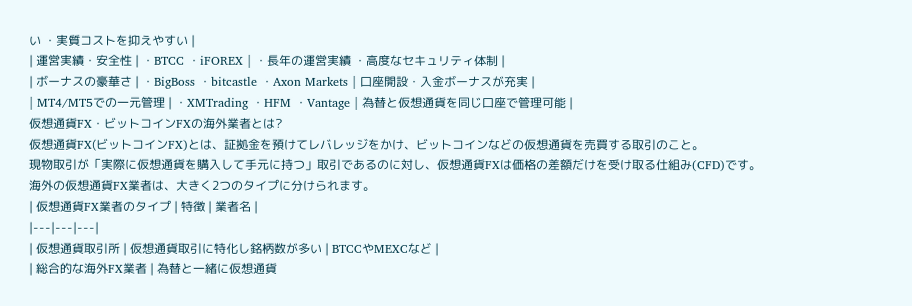い ・実質コストを抑えやすい |
| 運営実績・安全性 | ・BTCC ・iFOREX | ・長年の運営実績 ・高度なセキュリティ体制 |
| ボーナスの豪華さ | ・BigBoss ・bitcastle ・Axon Markets | 口座開設・入金ボーナスが充実 |
| MT4/MT5での一元管理 | ・XMTrading ・HFM ・Vantage | 為替と仮想通貨を同じ口座で管理可能 |
仮想通貨FX・ビットコインFXの海外業者とは?
仮想通貨FX(ビットコインFX)とは、証拠金を預けてレバレッジをかけ、ビットコインなどの仮想通貨を売買する取引のこと。
現物取引が「実際に仮想通貨を購入して手元に持つ」取引であるのに対し、仮想通貨FXは価格の差額だけを受け取る仕組み(CFD)です。
海外の仮想通貨FX業者は、大きく2つのタイプに分けられます。
| 仮想通貨FX業者のタイプ | 特徴 | 業者名 |
|---|---|---|
| 仮想通貨取引所 | 仮想通貨取引に特化し銘柄数が多い | BTCCやMEXCなど |
| 総合的な海外FX業者 | 為替と一緒に仮想通貨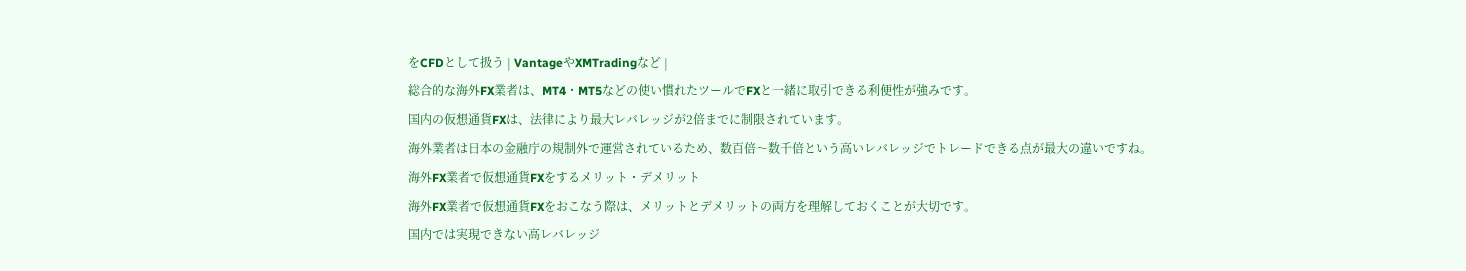をCFDとして扱う | VantageやXMTradingなど |
総合的な海外FX業者は、MT4・MT5などの使い慣れたツールでFXと一緒に取引できる利便性が強みです。
国内の仮想通貨FXは、法律により最大レバレッジが2倍までに制限されています。
海外業者は日本の金融庁の規制外で運営されているため、数百倍〜数千倍という高いレバレッジでトレードできる点が最大の違いですね。
海外FX業者で仮想通貨FXをするメリット・デメリット
海外FX業者で仮想通貨FXをおこなう際は、メリットとデメリットの両方を理解しておくことが大切です。
国内では実現できない高レバレッジ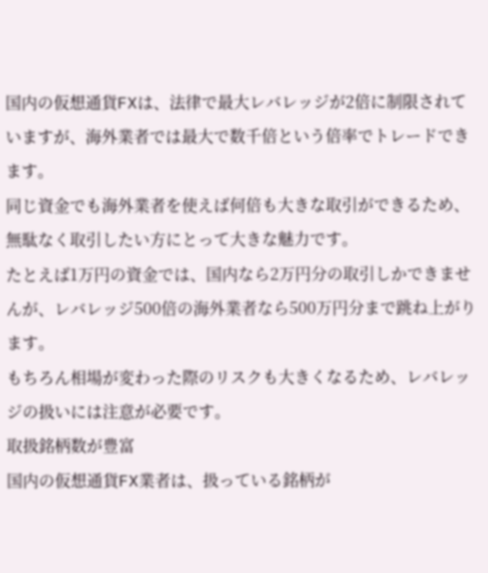国内の仮想通貨FXは、法律で最大レバレッジが2倍に制限されていますが、海外業者では最大で数千倍という倍率でトレードできます。
同じ資金でも海外業者を使えば何倍も大きな取引ができるため、無駄なく取引したい方にとって大きな魅力です。
たとえば1万円の資金では、国内なら2万円分の取引しかできませんが、レバレッジ500倍の海外業者なら500万円分まで跳ね上がります。
もちろん相場が変わった際のリスクも大きくなるため、レバレッジの扱いには注意が必要です。
取扱銘柄数が豊富
国内の仮想通貨FX業者は、扱っている銘柄が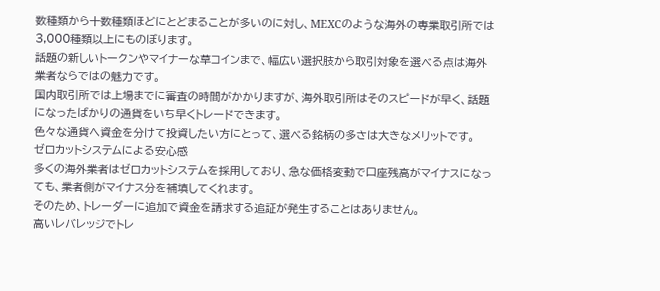数種類から十数種類ほどにとどまることが多いのに対し、MEXCのような海外の専業取引所では3,000種類以上にものぼります。
話題の新しいトークンやマイナーな草コインまで、幅広い選択肢から取引対象を選べる点は海外業者ならではの魅力です。
国内取引所では上場までに審査の時間がかかりますが、海外取引所はそのスピードが早く、話題になったばかりの通貨をいち早くトレードできます。
色々な通貨へ資金を分けて投資したい方にとって、選べる銘柄の多さは大きなメリットです。
ゼロカットシステムによる安心感
多くの海外業者はゼロカットシステムを採用しており、急な価格変動で口座残高がマイナスになっても、業者側がマイナス分を補填してくれます。
そのため、トレーダーに追加で資金を請求する追証が発生することはありません。
高いレバレッジでトレ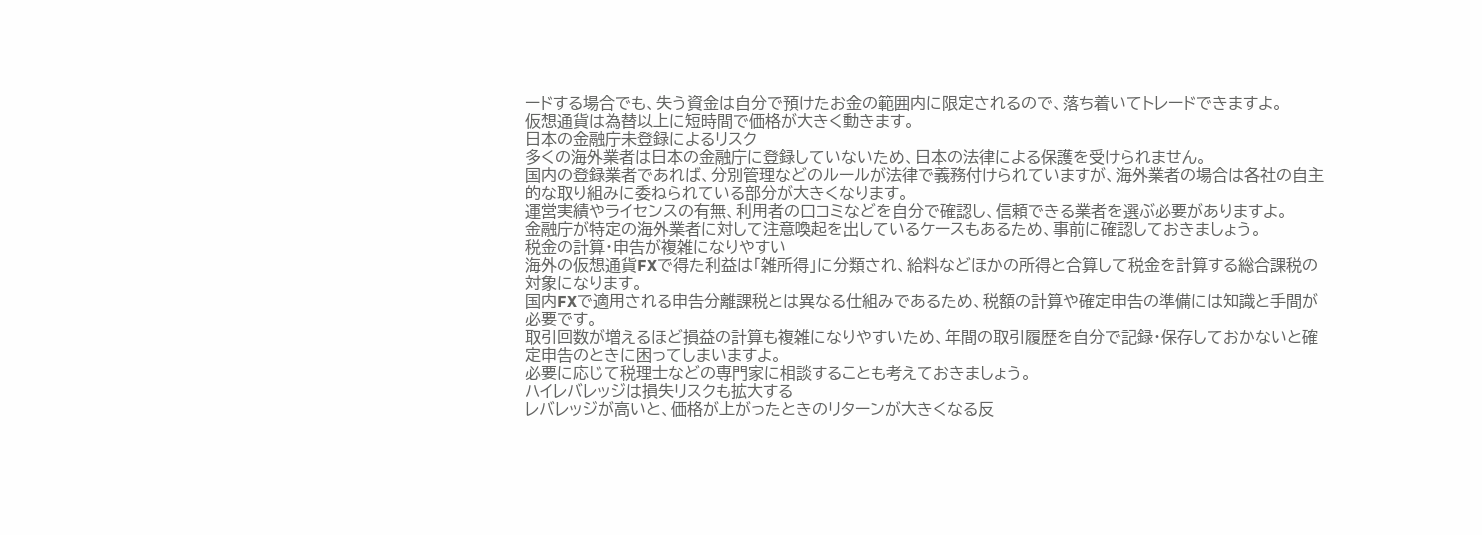ードする場合でも、失う資金は自分で預けたお金の範囲内に限定されるので、落ち着いてトレードできますよ。
仮想通貨は為替以上に短時間で価格が大きく動きます。
日本の金融庁未登録によるリスク
多くの海外業者は日本の金融庁に登録していないため、日本の法律による保護を受けられません。
国内の登録業者であれば、分別管理などのルールが法律で義務付けられていますが、海外業者の場合は各社の自主的な取り組みに委ねられている部分が大きくなります。
運営実績やライセンスの有無、利用者の口コミなどを自分で確認し、信頼できる業者を選ぶ必要がありますよ。
金融庁が特定の海外業者に対して注意喚起を出しているケースもあるため、事前に確認しておきましょう。
税金の計算・申告が複雑になりやすい
海外の仮想通貨FXで得た利益は「雑所得」に分類され、給料などほかの所得と合算して税金を計算する総合課税の対象になります。
国内FXで適用される申告分離課税とは異なる仕組みであるため、税額の計算や確定申告の準備には知識と手間が必要です。
取引回数が増えるほど損益の計算も複雑になりやすいため、年間の取引履歴を自分で記録・保存しておかないと確定申告のときに困ってしまいますよ。
必要に応じて税理士などの専門家に相談することも考えておきましょう。
ハイレバレッジは損失リスクも拡大する
レバレッジが高いと、価格が上がったときのリターンが大きくなる反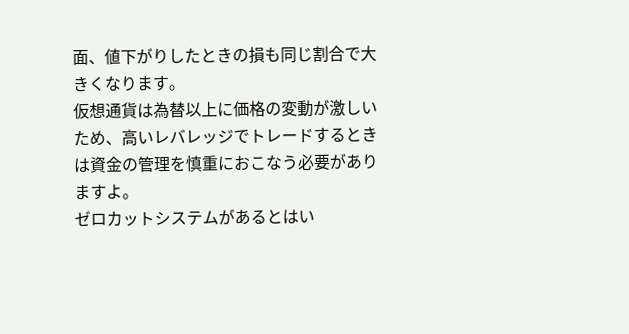面、値下がりしたときの損も同じ割合で大きくなります。
仮想通貨は為替以上に価格の変動が激しいため、高いレバレッジでトレードするときは資金の管理を慎重におこなう必要がありますよ。
ゼロカットシステムがあるとはい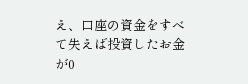え、口座の資金をすべて失えば投資したお金が0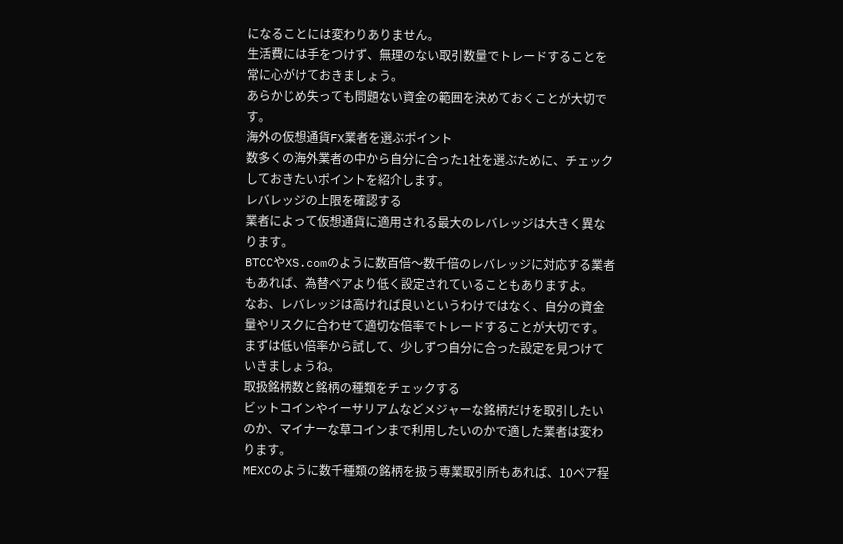になることには変わりありません。
生活費には手をつけず、無理のない取引数量でトレードすることを常に心がけておきましょう。
あらかじめ失っても問題ない資金の範囲を決めておくことが大切です。
海外の仮想通貨FX業者を選ぶポイント
数多くの海外業者の中から自分に合った1社を選ぶために、チェックしておきたいポイントを紹介します。
レバレッジの上限を確認する
業者によって仮想通貨に適用される最大のレバレッジは大きく異なります。
BTCCやXS.comのように数百倍〜数千倍のレバレッジに対応する業者もあれば、為替ペアより低く設定されていることもありますよ。
なお、レバレッジは高ければ良いというわけではなく、自分の資金量やリスクに合わせて適切な倍率でトレードすることが大切です。
まずは低い倍率から試して、少しずつ自分に合った設定を見つけていきましょうね。
取扱銘柄数と銘柄の種類をチェックする
ビットコインやイーサリアムなどメジャーな銘柄だけを取引したいのか、マイナーな草コインまで利用したいのかで適した業者は変わります。
MEXCのように数千種類の銘柄を扱う専業取引所もあれば、10ペア程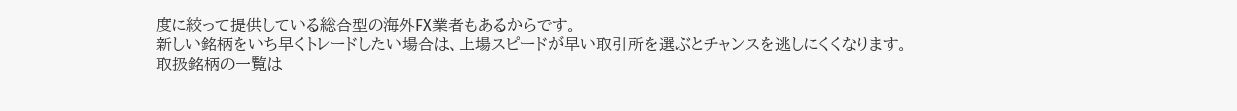度に絞って提供している総合型の海外FX業者もあるからです。
新しい銘柄をいち早くトレードしたい場合は、上場スピードが早い取引所を選ぶとチャンスを逃しにくくなります。
取扱銘柄の一覧は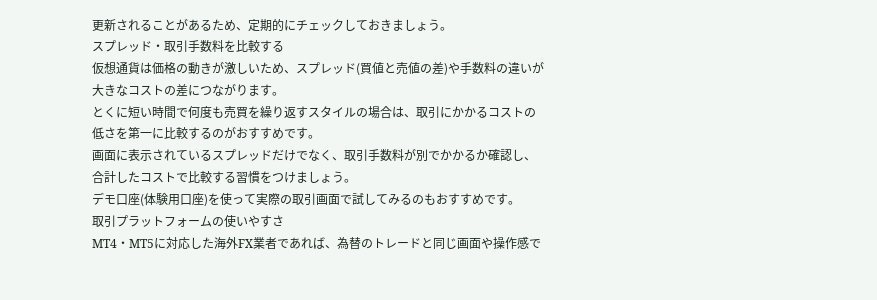更新されることがあるため、定期的にチェックしておきましょう。
スプレッド・取引手数料を比較する
仮想通貨は価格の動きが激しいため、スプレッド(買値と売値の差)や手数料の違いが大きなコストの差につながります。
とくに短い時間で何度も売買を繰り返すスタイルの場合は、取引にかかるコストの低さを第一に比較するのがおすすめです。
画面に表示されているスプレッドだけでなく、取引手数料が別でかかるか確認し、合計したコストで比較する習慣をつけましょう。
デモ口座(体験用口座)を使って実際の取引画面で試してみるのもおすすめです。
取引プラットフォームの使いやすさ
MT4・MT5に対応した海外FX業者であれば、為替のトレードと同じ画面や操作感で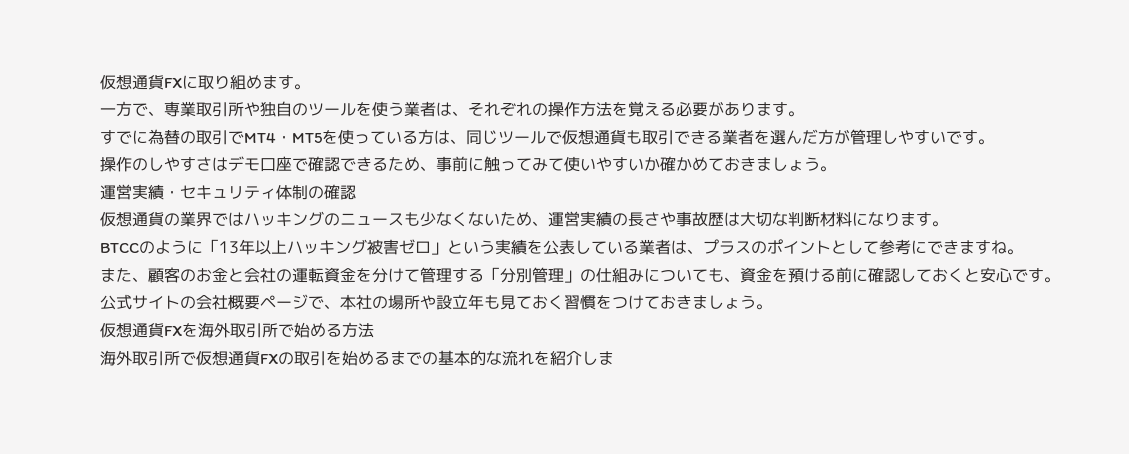仮想通貨FXに取り組めます。
一方で、専業取引所や独自のツールを使う業者は、それぞれの操作方法を覚える必要があります。
すでに為替の取引でMT4・MT5を使っている方は、同じツールで仮想通貨も取引できる業者を選んだ方が管理しやすいです。
操作のしやすさはデモ口座で確認できるため、事前に触ってみて使いやすいか確かめておきましょう。
運営実績・セキュリティ体制の確認
仮想通貨の業界ではハッキングのニュースも少なくないため、運営実績の長さや事故歴は大切な判断材料になります。
BTCCのように「13年以上ハッキング被害ゼロ」という実績を公表している業者は、プラスのポイントとして参考にできますね。
また、顧客のお金と会社の運転資金を分けて管理する「分別管理」の仕組みについても、資金を預ける前に確認しておくと安心です。
公式サイトの会社概要ページで、本社の場所や設立年も見ておく習慣をつけておきましょう。
仮想通貨FXを海外取引所で始める方法
海外取引所で仮想通貨FXの取引を始めるまでの基本的な流れを紹介しま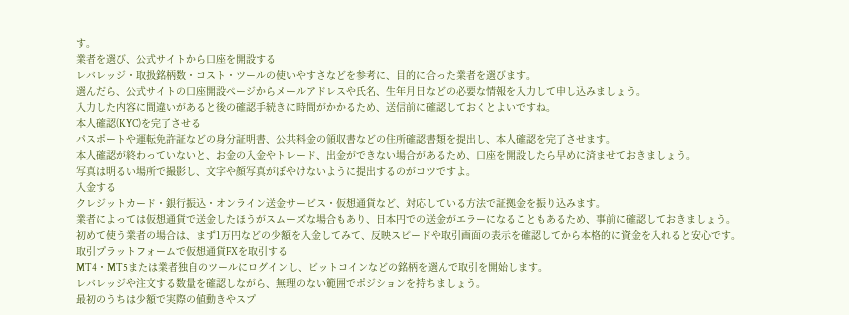す。
業者を選び、公式サイトから口座を開設する
レバレッジ・取扱銘柄数・コスト・ツールの使いやすさなどを参考に、目的に合った業者を選びます。
選んだら、公式サイトの口座開設ページからメールアドレスや氏名、生年月日などの必要な情報を入力して申し込みましょう。
入力した内容に間違いがあると後の確認手続きに時間がかかるため、送信前に確認しておくとよいですね。
本人確認(KYC)を完了させる
パスポートや運転免許証などの身分証明書、公共料金の領収書などの住所確認書類を提出し、本人確認を完了させます。
本人確認が終わっていないと、お金の入金やトレード、出金ができない場合があるため、口座を開設したら早めに済ませておきましょう。
写真は明るい場所で撮影し、文字や顔写真がぼやけないように提出するのがコツですよ。
入金する
クレジットカード・銀行振込・オンライン送金サービス・仮想通貨など、対応している方法で証拠金を振り込みます。
業者によっては仮想通貨で送金したほうがスムーズな場合もあり、日本円での送金がエラーになることもあるため、事前に確認しておきましょう。
初めて使う業者の場合は、まず1万円などの少額を入金してみて、反映スピードや取引画面の表示を確認してから本格的に資金を入れると安心です。
取引プラットフォームで仮想通貨FXを取引する
MT4・MT5または業者独自のツールにログインし、ビットコインなどの銘柄を選んで取引を開始します。
レバレッジや注文する数量を確認しながら、無理のない範囲でポジションを持ちましょう。
最初のうちは少額で実際の値動きやスプ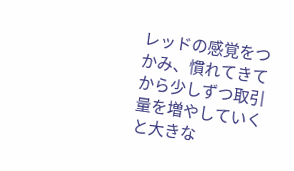レッドの感覚をつかみ、慣れてきてから少しずつ取引量を増やしていくと大きな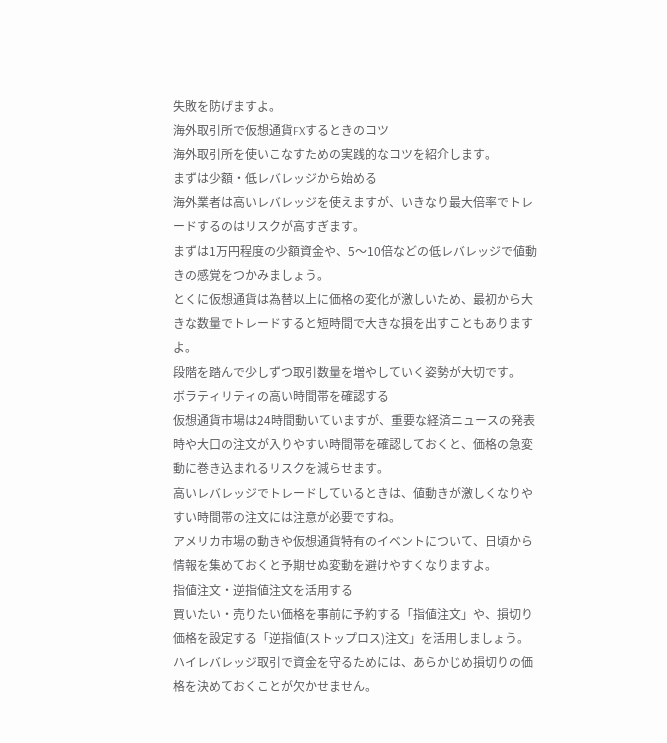失敗を防げますよ。
海外取引所で仮想通貨FXするときのコツ
海外取引所を使いこなすための実践的なコツを紹介します。
まずは少額・低レバレッジから始める
海外業者は高いレバレッジを使えますが、いきなり最大倍率でトレードするのはリスクが高すぎます。
まずは1万円程度の少額資金や、5〜10倍などの低レバレッジで値動きの感覚をつかみましょう。
とくに仮想通貨は為替以上に価格の変化が激しいため、最初から大きな数量でトレードすると短時間で大きな損を出すこともありますよ。
段階を踏んで少しずつ取引数量を増やしていく姿勢が大切です。
ボラティリティの高い時間帯を確認する
仮想通貨市場は24時間動いていますが、重要な経済ニュースの発表時や大口の注文が入りやすい時間帯を確認しておくと、価格の急変動に巻き込まれるリスクを減らせます。
高いレバレッジでトレードしているときは、値動きが激しくなりやすい時間帯の注文には注意が必要ですね。
アメリカ市場の動きや仮想通貨特有のイベントについて、日頃から情報を集めておくと予期せぬ変動を避けやすくなりますよ。
指値注文・逆指値注文を活用する
買いたい・売りたい価格を事前に予約する「指値注文」や、損切り価格を設定する「逆指値(ストップロス)注文」を活用しましょう。
ハイレバレッジ取引で資金を守るためには、あらかじめ損切りの価格を決めておくことが欠かせません。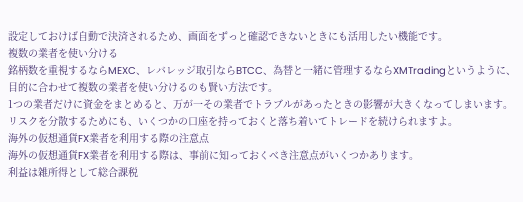設定しておけば自動で決済されるため、画面をずっと確認できないときにも活用したい機能です。
複数の業者を使い分ける
銘柄数を重視するならMEXC、レバレッジ取引ならBTCC、為替と一緒に管理するならXMTradingというように、目的に合わせて複数の業者を使い分けるのも賢い方法です。
1つの業者だけに資金をまとめると、万が一その業者でトラブルがあったときの影響が大きくなってしまいます。
リスクを分散するためにも、いくつかの口座を持っておくと落ち着いてトレードを続けられますよ。
海外の仮想通貨FX業者を利用する際の注意点
海外の仮想通貨FX業者を利用する際は、事前に知っておくべき注意点がいくつかあります。
利益は雑所得として総合課税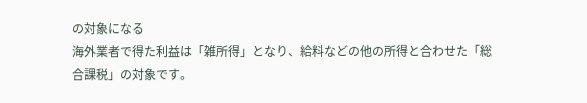の対象になる
海外業者で得た利益は「雑所得」となり、給料などの他の所得と合わせた「総合課税」の対象です。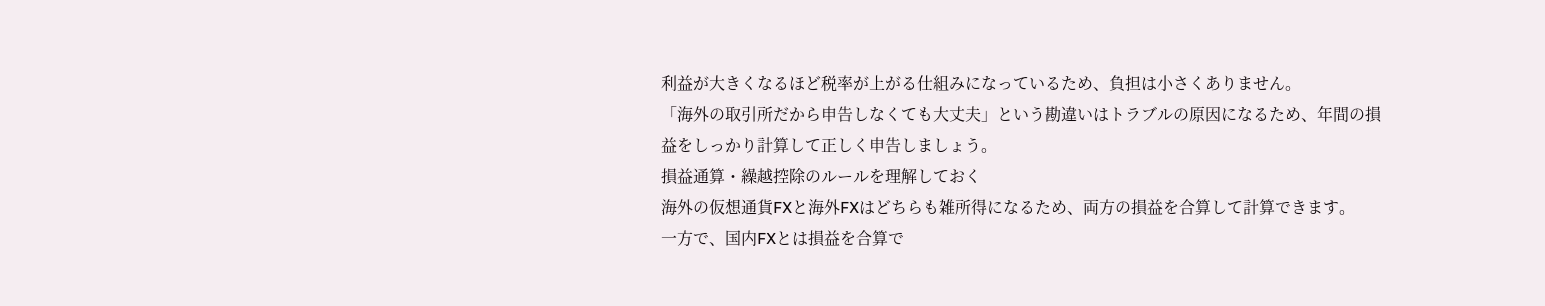利益が大きくなるほど税率が上がる仕組みになっているため、負担は小さくありません。
「海外の取引所だから申告しなくても大丈夫」という勘違いはトラブルの原因になるため、年間の損益をしっかり計算して正しく申告しましょう。
損益通算・繰越控除のルールを理解しておく
海外の仮想通貨FXと海外FXはどちらも雑所得になるため、両方の損益を合算して計算できます。
一方で、国内FXとは損益を合算で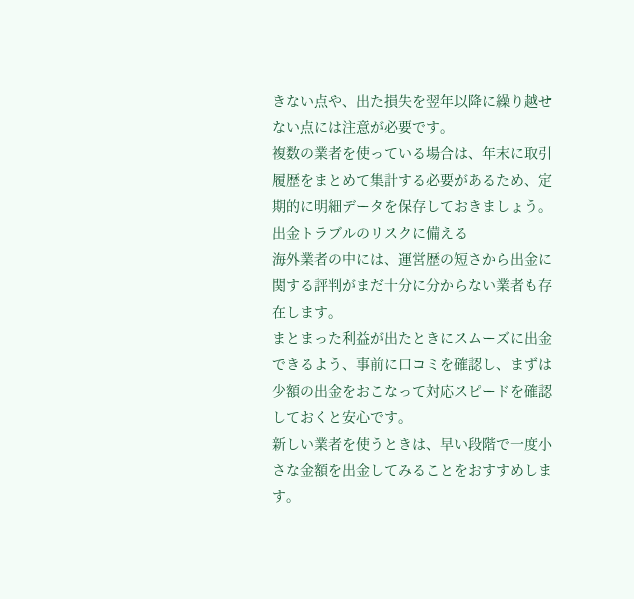きない点や、出た損失を翌年以降に繰り越せない点には注意が必要です。
複数の業者を使っている場合は、年末に取引履歴をまとめて集計する必要があるため、定期的に明細データを保存しておきましょう。
出金トラブルのリスクに備える
海外業者の中には、運営歴の短さから出金に関する評判がまだ十分に分からない業者も存在します。
まとまった利益が出たときにスムーズに出金できるよう、事前に口コミを確認し、まずは少額の出金をおこなって対応スピードを確認しておくと安心です。
新しい業者を使うときは、早い段階で一度小さな金額を出金してみることをおすすめします。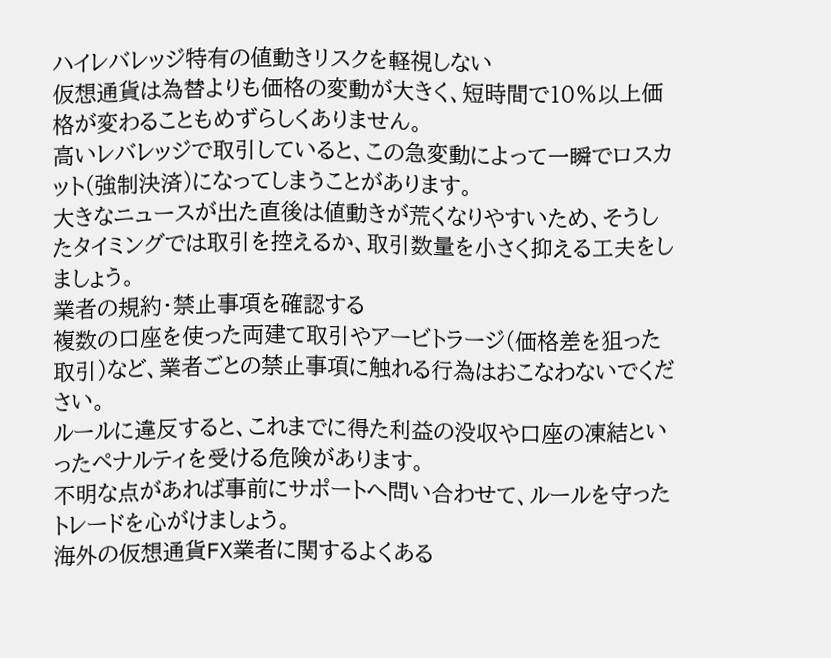ハイレバレッジ特有の値動きリスクを軽視しない
仮想通貨は為替よりも価格の変動が大きく、短時間で10%以上価格が変わることもめずらしくありません。
高いレバレッジで取引していると、この急変動によって一瞬でロスカット(強制決済)になってしまうことがあります。
大きなニュースが出た直後は値動きが荒くなりやすいため、そうしたタイミングでは取引を控えるか、取引数量を小さく抑える工夫をしましょう。
業者の規約・禁止事項を確認する
複数の口座を使った両建て取引やアービトラージ(価格差を狙った取引)など、業者ごとの禁止事項に触れる行為はおこなわないでください。
ルールに違反すると、これまでに得た利益の没収や口座の凍結といったペナルティを受ける危険があります。
不明な点があれば事前にサポートへ問い合わせて、ルールを守ったトレードを心がけましょう。
海外の仮想通貨FX業者に関するよくある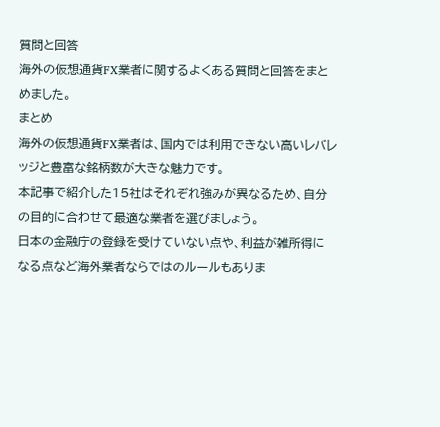質問と回答
海外の仮想通貨FX業者に関するよくある質問と回答をまとめました。
まとめ
海外の仮想通貨FX業者は、国内では利用できない高いレバレッジと豊富な銘柄数が大きな魅力です。
本記事で紹介した15社はそれぞれ強みが異なるため、自分の目的に合わせて最適な業者を選びましょう。
日本の金融庁の登録を受けていない点や、利益が雑所得になる点など海外業者ならではのルールもありま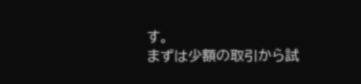す。
まずは少額の取引から試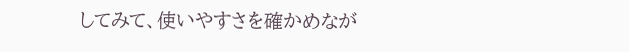してみて、使いやすさを確かめなが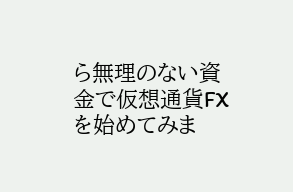ら無理のない資金で仮想通貨FXを始めてみま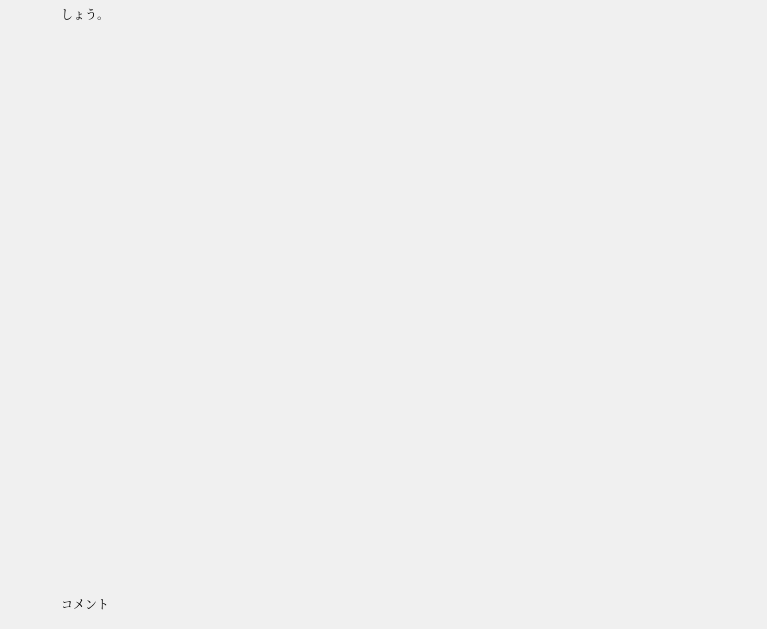しょう。
























コメント